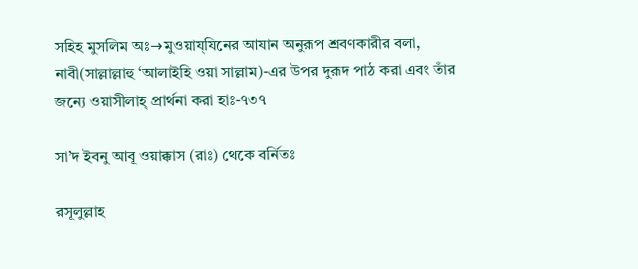সহিহ মুসলিম অঃ→মুওয়ায্‌যিনের আযান অনুরূপ শ্রবণকারীর বলা, নাবী(সাল্লাল্লাহু ‘আলাইহি ওয়া সাল্লাম)-এর উপর দুরূদ পাঠ করা এবং তাঁর জন্যে ওয়াসীলাহ্‌ প্রার্থনা করা হাঃ-৭৩৭

সা’দ ইবনু আবূ ওয়াক্কাস (রাঃ) থেকে বর্নিতঃ

রসূলুল্লাহ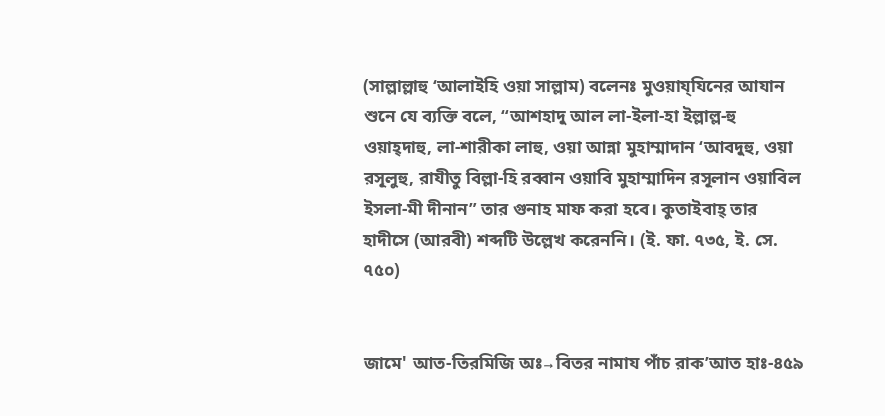(সাল্লাল্লাহু ‘আলাইহি ওয়া সাল্লাম) বলেনঃ মুওয়ায্‌যিনের আযান শুনে যে ব্যক্তি বলে, “আশহাদু আল লা-ইলা-হা ইল্লাল্ল-হু ওয়াহ্‌দাহু, লা-শারীকা লাহু, ওয়া আন্না মুহাম্মাদান ‘আবদুহু, ওয়া রসূলুহু, রাযীতু বিল্লা-হি রব্বান ওয়াবি মুহাম্মাদিন রসূলান ওয়াবিল ইসলা-মী দীনান” তার গুনাহ মাফ করা হবে। কুতাইবাহ্‌ তার হাদীসে (আরবী) শব্দটি উল্লেখ করেননি। (ই. ফা. ৭৩৫, ই. সে. ৭৫০)


জামে' আত-তিরমিজি অঃ→বিতর নামায পাঁচ রাক’আত হাঃ-৪৫৯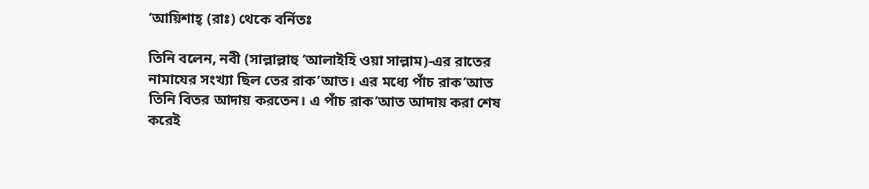‘আয়িশাহ্‌ (রাঃ) থেকে বর্নিতঃ

তিনি বলেন, নবী (সাল্লাল্লাহু ‘আলাইহি ওয়া সাল্লাম)-এর রাতের নামাযের সংখ্যা ছিল তের রাক’আত। এর মধ্যে পাঁচ রাক’আত তিনি বিতর আদায় করতেন। এ পাঁচ রাক’আত আদায় করা শেষ করেই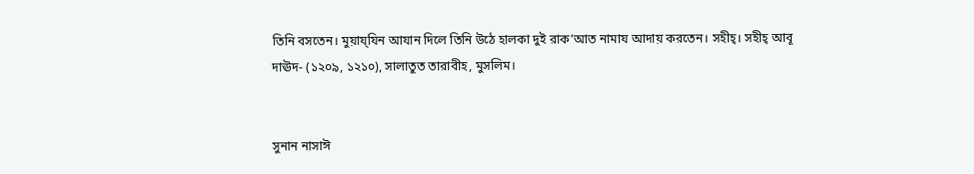তিনি বসতেন। মুয়ায্‌যিন আযান দিলে তিনি উঠে হালকা দুই রাক’আত নামায আদায় করতেন। সহীহ্‌। সহীহ্‌ আবূ দাঊদ- (১২০৯, ১২১০), সালাতুত তারাবীহ, মুসলিম।


সুনান নাসাঈ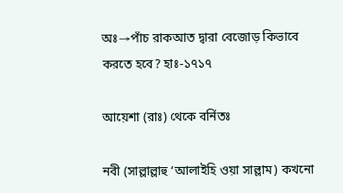অঃ→পাঁচ রাকআত দ্বারা বেজোড় কিভাবে করতে হবে? হাঃ-১৭১৭

আয়েশা (রাঃ) থেকে বর্নিতঃ

নবী (সাল্লাল্লাহু ‘আলাইহি ওয়া সাল্লাম) কখনো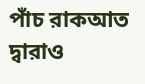পাঁচ রাকআত দ্বারাও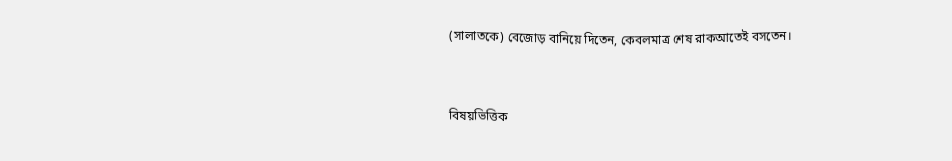(সালাতকে) বেজোড় বানিয়ে দিতেন, কেবলমাত্র শেষ রাকআতেই বসতেন।


বিষয়ভিত্তিক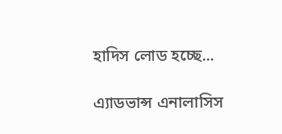হাদিস লোড হচ্ছে...

এ্যাডভান্স এনালাসিস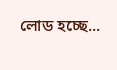লোড হচ্ছে...